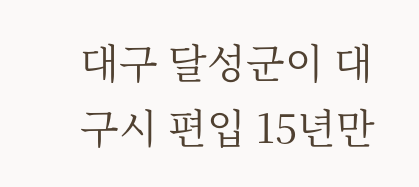대구 달성군이 대구시 편입 15년만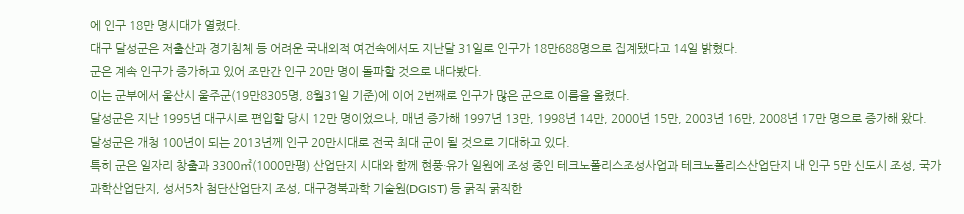에 인구 18만 명시대가 열렸다.
대구 달성군은 저출산과 경기침체 등 어려운 국내외적 여건속에서도 지난달 31일로 인구가 18만688명으로 집계됐다고 14일 밝혔다.
군은 계속 인구가 증가하고 있어 조만간 인구 20만 명이 돌파할 것으로 내다봤다.
이는 군부에서 울산시 울주군(19만8305명, 8월31일 기준)에 이어 2번째로 인구가 많은 군으로 이름을 올렸다.
달성군은 지난 1995년 대구시로 편입할 당시 12만 명이었으나, 매년 증가해 1997년 13만, 1998년 14만, 2000년 15만, 2003년 16만, 2008년 17만 명으로 증가해 왔다.
달성군은 개청 100년이 되는 2013년께 인구 20만시대로 전국 최대 군이 될 것으로 기대하고 있다.
특히 군은 일자리 창출과 3300㎡(1000만평) 산업단지 시대와 함께 현풍·유가 일원에 조성 중인 테크노폴리스조성사업과 테크노폴리스산업단지 내 인구 5만 신도시 조성, 국가과학산업단지, 성서5차 첨단산업단지 조성, 대구경북과학 기술원(DGIST) 등 굵직 굵직한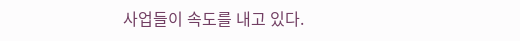사업들이 속도를 내고 있다.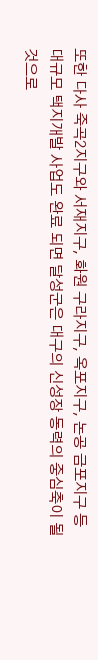또한 다사 죽곡2지구와 서재지구, 화원 구라지구, 옥포지구, 논공 금포지구 등 대규모 택지개발 사업도 완료 되면 달성군은 대구의 신성장 동력의 중심축이 될 것으로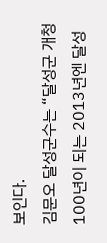보인다.
김문오 달성군수는 “달성군 개청 100년이 되는 2013년엔 달성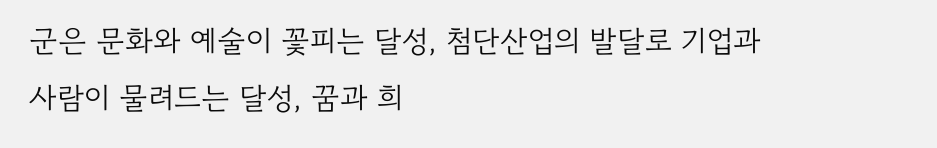군은 문화와 예술이 꽃피는 달성, 첨단산업의 발달로 기업과 사람이 물려드는 달성, 꿈과 희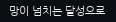망이 넘치는 달성으로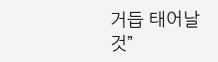거듭 태어날 것”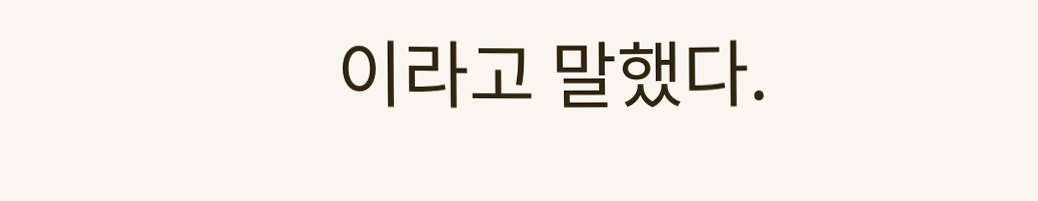이라고 말했다.